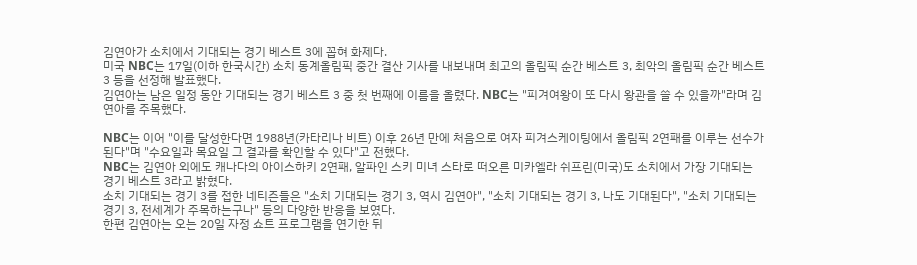김연아가 소치에서 기대되는 경기 베스트 3에 꼽혀 화제다.
미국 NBC는 17일(이하 한국시간) 소치 동계올림픽 중간 결산 기사를 내보내며 최고의 올림픽 순간 베스트 3, 최악의 올림픽 순간 베스트 3 등을 선정해 발표했다.
김연아는 남은 일정 동안 기대되는 경기 베스트 3 중 첫 번째에 이름을 올렸다. NBC는 "피겨여왕이 또 다시 왕관을 쓸 수 있을까"라며 김연아를 주목했다.

NBC는 이어 "이를 달성한다면 1988년(카타리나 비트) 이후 26년 만에 처음으로 여자 피겨스케이팅에서 올림픽 2연패를 이루는 선수가 된다"며 "수요일과 목요일 그 결과를 확인할 수 있다"고 전했다.
NBC는 김연아 외에도 캐나다의 아이스하키 2연패, 알파인 스키 미녀 스타로 떠오른 미카엘라 쉬프린(미국)도 소치에서 가장 기대되는 경기 베스트 3라고 밝혔다.
소치 기대되는 경기 3를 접한 네티즌들은 "소치 기대되는 경기 3, 역시 김연아", "소치 기대되는 경기 3, 나도 기대된다", "소치 기대되는 경기 3, 전세계가 주목하는구나" 등의 다양한 반응을 보였다.
한편 김연아는 오는 20일 자정 쇼트 프로그램을 연기한 뒤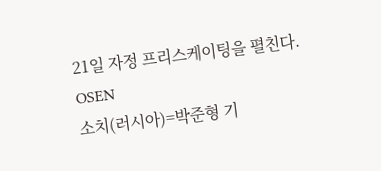21일 자정 프리스케이팅을 펼친다.
OSEN
소치(러시아)=박준형 기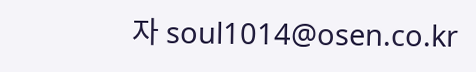자 soul1014@osen.co.kr